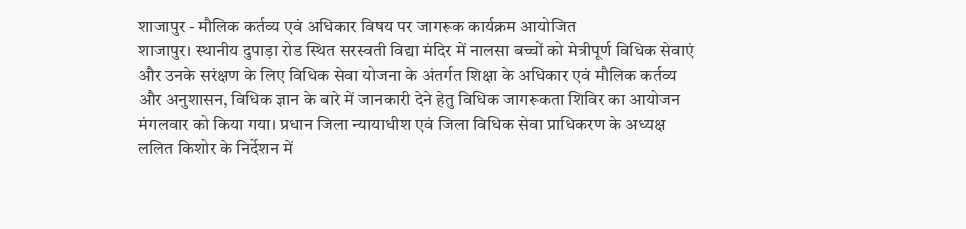शाजापुर - मौलिक कर्तव्य एवं अधिकार विषय पर जागरूक कार्यक्रम आयोजित
शाजापुर। स्थानीय दुपाड़ा रोड स्थित सरस्वती विद्या मंदिर में नालसा बच्चों को मेत्रीपूर्ण विधिक सेवाएं और उनके सरंक्षण के लिए विधिक सेवा योजना के अंतर्गत शिक्षा के अधिकार एवं मौलिक कर्तव्य और अनुशासन, विधिक ज्ञान के बारे में जानकारी देने हेतु विधिक जागरूकता शिविर का आयोजन मंगलवार को किया गया। प्रधान जिला न्यायाधीश एवं जिला विधिक सेवा प्राधिकरण के अध्यक्ष ललित किशोर के निर्देशन में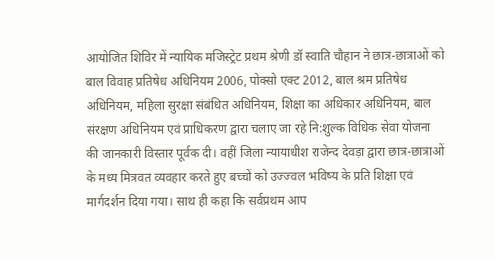आयोजित शिविर में न्यायिक मजिस्ट्रेट प्रथम श्रेणी डॉ स्वाति चौहान ने छात्र-छात्राओं को बाल विवाह प्रतिषेध अधिनियम 2006, पोक्सो एक्ट 2012, बाल श्रम प्रतिषेध अधिनियम, महिला सुरक्षा संबंधित अधिनियम, शिक्षा का अधिकार अधिनियम, बाल संरक्षण अधिनियम एवं प्राधिकरण द्वारा चलाए जा रहे नि:शुल्क विधिक सेवा योजना की जानकारी विस्तार पूर्वक दी। वहीं जिला न्यायाधीश राजेन्द देवड़ा द्वारा छात्र-छात्राओं के मध्य मित्रवत व्यवहार करते हुए बच्चों को उज्ज्वल भविष्य के प्रति शिक्षा एवं मार्गदर्शन दिया गया। साथ ही कहा कि सर्वप्रथम आप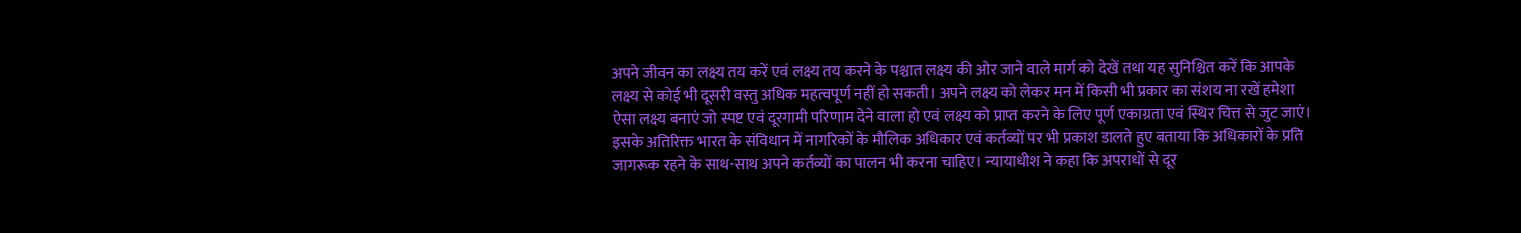अपने जीवन का लक्ष्य तय करें एवं लक्ष्य तय करने के पश्चात लक्ष्य की ओर जाने वाले मार्ग को देखें तथा यह सुनिश्चित करें कि आपके लक्ष्य से कोई भी दूसरी वस्तु अधिक महत्वपूर्ण नहीं हो सकती। अपने लक्ष्य को लेकर मन में किसी भी प्रकार का संशय ना रखें हमेशा ऐसा लक्ष्य बनाएं जो स्पष्ट एवं दूरगामी परिणाम देने वाला हो एवं लक्ष्य को प्राप्त करने के लिए पूर्ण एकाग्रता एवं स्थिर चित्त से जुट जाएं। इसके अतिरिक्त भारत के संविधान में नागरिकों के मौलिक अधिकार एवं कर्तव्यों पर भी प्रकाश डालते हुए बताया कि अधिकारों के प्रति जागरूक रहने के साथ-साथ अपने कर्तव्यों का पालन भी करना चाहिए। न्यायाधीश ने कहा कि अपराधों से दूर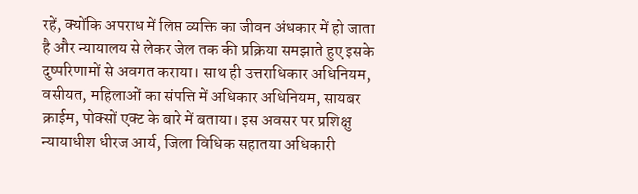रहें, क्योंकि अपराध में लिप्त व्यक्ति का जीवन अंधकार में हो जाता है और न्यायालय से लेकर जेल तक की प्रक्रिया समझाते हुए इसके दुष्परिणामों से अवगत कराया। साथ ही उत्तराधिकार अधिनियम, वसीयत, महिलाओं का संपत्ति में अधिकार अधिनियम, सायबर क्राईम, पोक्सों एक्ट के बारे में बताया। इस अवसर पर प्रशिक्षु न्यायाधीश धीरज आर्य, जिला विधिक सहातया अधिकारी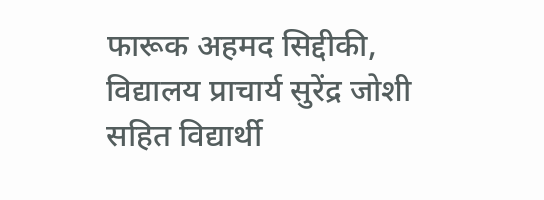फारूक अहमद सिद्दीकी, विद्यालय प्राचार्य सुरेंद्र जोशी सहित विद्यार्थी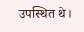उपस्थित थे।